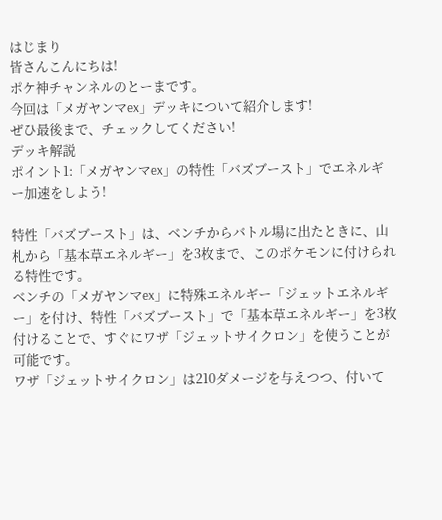はじまり
皆さんこんにちは!
ポケ神チャンネルのとーまです。
今回は「メガヤンマex」デッキについて紹介します!
ぜひ最後まで、チェックしてください!
デッキ解説
ポイント1:「メガヤンマex」の特性「バズブースト」でエネルギー加速をしよう!

特性「バズブースト」は、ベンチからバトル場に出たときに、山札から「基本草エネルギー」を3枚まで、このポケモンに付けられる特性です。
ベンチの「メガヤンマex」に特殊エネルギー「ジェットエネルギー」を付け、特性「バズブースト」で「基本草エネルギー」を3枚付けることで、すぐにワザ「ジェットサイクロン」を使うことが可能です。
ワザ「ジェットサイクロン」は210ダメージを与えつつ、付いて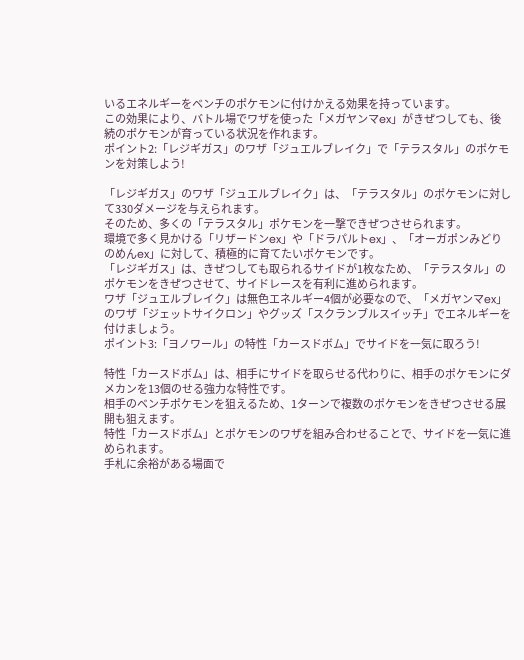いるエネルギーをベンチのポケモンに付けかえる効果を持っています。
この効果により、バトル場でワザを使った「メガヤンマex」がきぜつしても、後続のポケモンが育っている状況を作れます。
ポイント2:「レジギガス」のワザ「ジュエルブレイク」で「テラスタル」のポケモンを対策しよう!

「レジギガス」のワザ「ジュエルブレイク」は、「テラスタル」のポケモンに対して330ダメージを与えられます。
そのため、多くの「テラスタル」ポケモンを一撃できぜつさせられます。
環境で多く見かける「リザードンex」や「ドラパルトex」、「オーガポンみどりのめんex」に対して、積極的に育てたいポケモンです。
「レジギガス」は、きぜつしても取られるサイドが1枚なため、「テラスタル」のポケモンをきぜつさせて、サイドレースを有利に進められます。
ワザ「ジュエルブレイク」は無色エネルギー4個が必要なので、「メガヤンマex」のワザ「ジェットサイクロン」やグッズ「スクランブルスイッチ」でエネルギーを付けましょう。
ポイント3:「ヨノワール」の特性「カースドボム」でサイドを一気に取ろう!

特性「カースドボム」は、相手にサイドを取らせる代わりに、相手のポケモンにダメカンを13個のせる強力な特性です。
相手のベンチポケモンを狙えるため、1ターンで複数のポケモンをきぜつさせる展開も狙えます。
特性「カースドボム」とポケモンのワザを組み合わせることで、サイドを一気に進められます。
手札に余裕がある場面で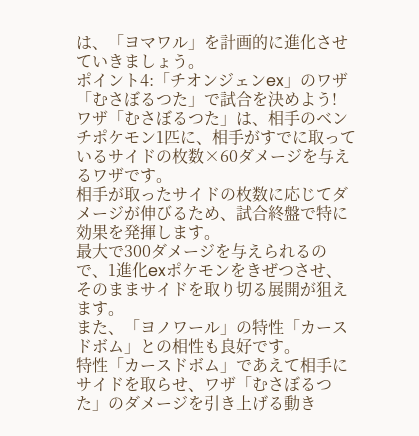は、「ヨマワル」を計画的に進化させていきましょう。
ポイント4:「チオンジェンex」のワザ「むさぼるつた」で試合を決めよう!
ワザ「むさぼるつた」は、相手のベンチポケモン1匹に、相手がすでに取っているサイドの枚数×60ダメージを与えるワザです。
相手が取ったサイドの枚数に応じてダメージが伸びるため、試合終盤で特に効果を発揮します。
最大で300ダメージを与えられるので、1進化exポケモンをきぜつさせ、そのままサイドを取り切る展開が狙えます。
また、「ヨノワール」の特性「カースドボム」との相性も良好です。
特性「カースドボム」であえて相手にサイドを取らせ、ワザ「むさぼるつた」のダメージを引き上げる動き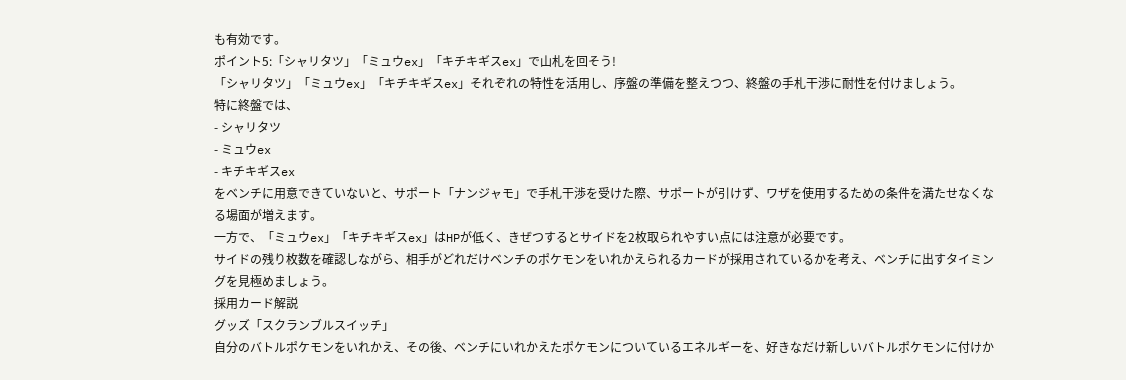も有効です。
ポイント5:「シャリタツ」「ミュウex」「キチキギスex」で山札を回そう!
「シャリタツ」「ミュウex」「キチキギスex」それぞれの特性を活用し、序盤の準備を整えつつ、終盤の手札干渉に耐性を付けましょう。
特に終盤では、
- シャリタツ
- ミュウex
- キチキギスex
をベンチに用意できていないと、サポート「ナンジャモ」で手札干渉を受けた際、サポートが引けず、ワザを使用するための条件を満たせなくなる場面が増えます。
一方で、「ミュウex」「キチキギスex」はHPが低く、きぜつするとサイドを2枚取られやすい点には注意が必要です。
サイドの残り枚数を確認しながら、相手がどれだけベンチのポケモンをいれかえられるカードが採用されているかを考え、ベンチに出すタイミングを見極めましょう。
採用カード解説
グッズ「スクランブルスイッチ」
自分のバトルポケモンをいれかえ、その後、ベンチにいれかえたポケモンについているエネルギーを、好きなだけ新しいバトルポケモンに付けか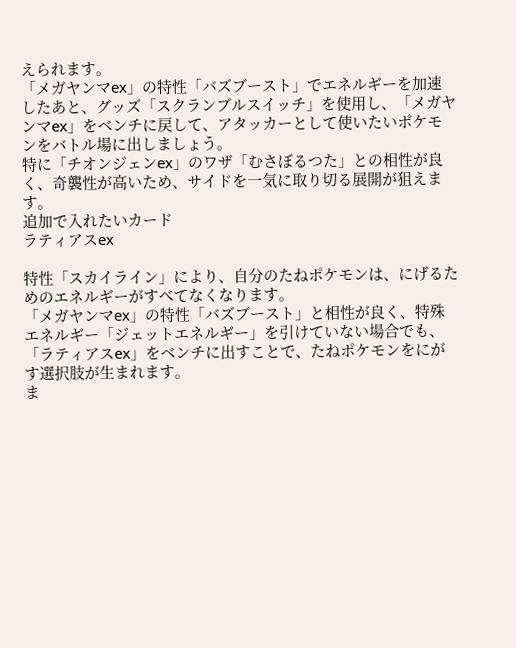えられます。
「メガヤンマex」の特性「バズブースト」でエネルギーを加速したあと、グッズ「スクランブルスイッチ」を使用し、「メガヤンマex」をベンチに戻して、アタッカーとして使いたいポケモンをバトル場に出しましょう。
特に「チオンジェンex」のワザ「むさぼるつた」との相性が良く、奇襲性が高いため、サイドを一気に取り切る展開が狙えます。
追加で入れたいカード
ラティアスex

特性「スカイライン」により、自分のたねポケモンは、にげるためのエネルギーがすべてなくなります。
「メガヤンマex」の特性「バズブースト」と相性が良く、特殊エネルギー「ジェットエネルギー」を引けていない場合でも、「ラティアスex」をベンチに出すことで、たねポケモンをにがす選択肢が生まれます。
ま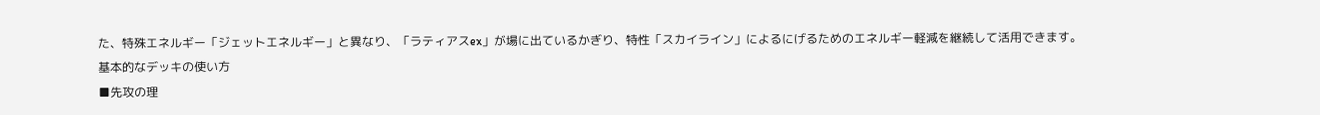た、特殊エネルギー「ジェットエネルギー」と異なり、「ラティアスex」が場に出ているかぎり、特性「スカイライン」によるにげるためのエネルギー軽減を継続して活用できます。
基本的なデッキの使い方
■先攻の理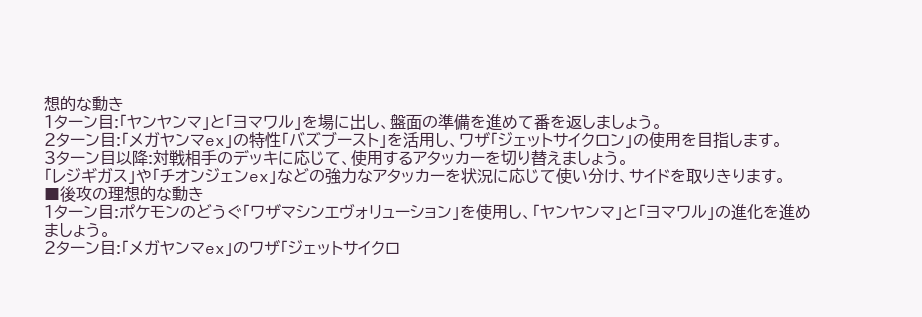想的な動き
1ターン目:「ヤンヤンマ」と「ヨマワル」を場に出し、盤面の準備を進めて番を返しましょう。
2ターン目:「メガヤンマex」の特性「バズブースト」を活用し、ワザ「ジェットサイクロン」の使用を目指します。
3ターン目以降:対戦相手のデッキに応じて、使用するアタッカーを切り替えましょう。
「レジギガス」や「チオンジェンex」などの強力なアタッカーを状況に応じて使い分け、サイドを取りきります。
■後攻の理想的な動き
1ターン目:ポケモンのどうぐ「ワザマシンエヴォリューション」を使用し、「ヤンヤンマ」と「ヨマワル」の進化を進めましょう。
2ターン目:「メガヤンマex」のワザ「ジェットサイクロ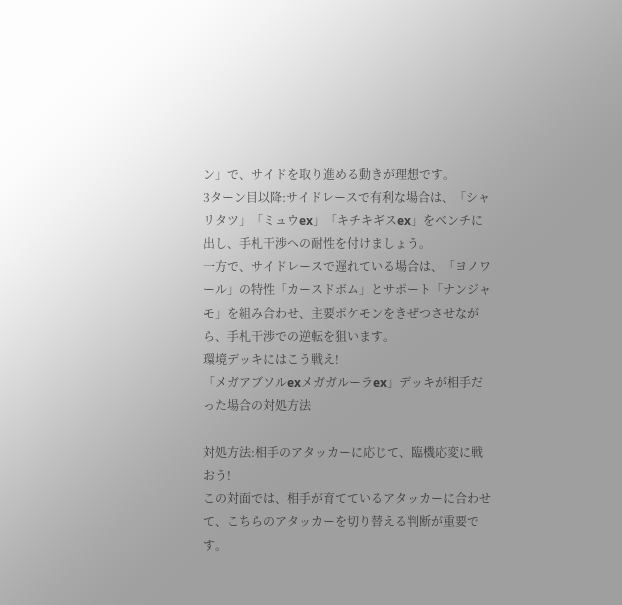ン」で、サイドを取り進める動きが理想です。
3ターン目以降:サイドレースで有利な場合は、「シャリタツ」「ミュウex」「キチキギスex」をベンチに出し、手札干渉への耐性を付けましょう。
一方で、サイドレースで遅れている場合は、「ヨノワール」の特性「カースドボム」とサポート「ナンジャモ」を組み合わせ、主要ポケモンをきぜつさせながら、手札干渉での逆転を狙います。
環境デッキにはこう戦え!
「メガアブソルexメガガルーラex」デッキが相手だった場合の対処方法

対処方法:相手のアタッカーに応じて、臨機応変に戦おう!
この対面では、相手が育てているアタッカーに合わせて、こちらのアタッカーを切り替える判断が重要です。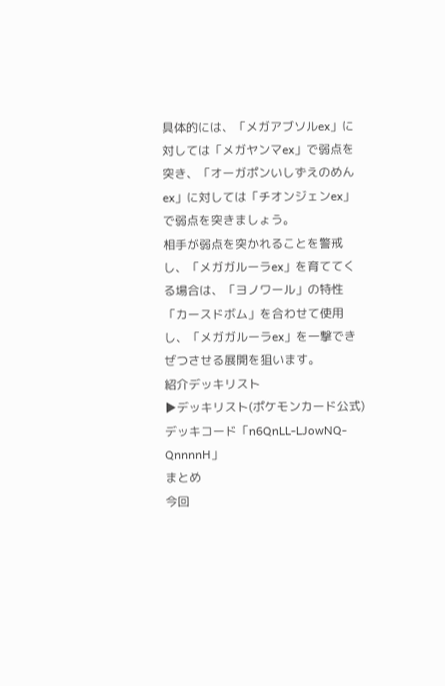具体的には、「メガアブソルex」に対しては「メガヤンマex」で弱点を突き、「オーガポンいしずえのめんex」に対しては「チオンジェンex」で弱点を突きましょう。
相手が弱点を突かれることを警戒し、「メガガルーラex」を育ててくる場合は、「ヨノワール」の特性「カースドボム」を合わせて使用し、「メガガルーラex」を一撃できぜつさせる展開を狙います。
紹介デッキリスト
▶デッキリスト(ポケモンカード公式)
デッキコード「n6QnLL-LJowNQ-QnnnnH」
まとめ
今回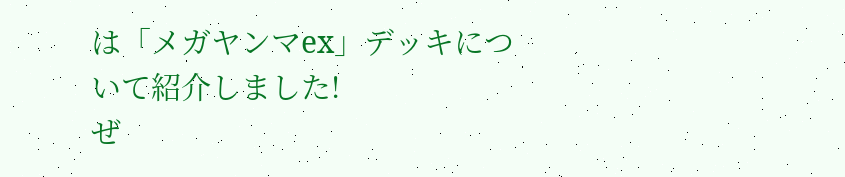は「メガヤンマex」デッキについて紹介しました!
ぜ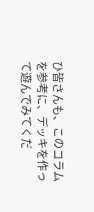ひ皆さんも、このコラムを参考に、デッキを作って遊んでみてくだ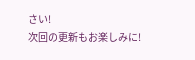さい!
次回の更新もお楽しみに!